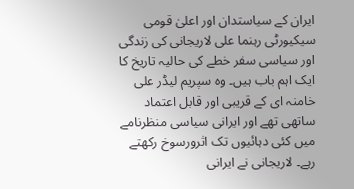ایران کے سیاستدان اور اعلیٰ قومی سیکیورٹی رہنما علی لاریجانی کی زندگی اور سیاسی سفر خطے کی حالیہ تاریخ کا ایک اہم باب ہیں۔ وہ سپریم لیڈر علی خامنہ ای کے قریبی اور قابل اعتماد ساتھی تھے اور ایرانی سیاسی منظرنامے میں کئی دہائیوں تک اثرورسوخ رکھتے رہے۔ لاریجانی نے ایرانی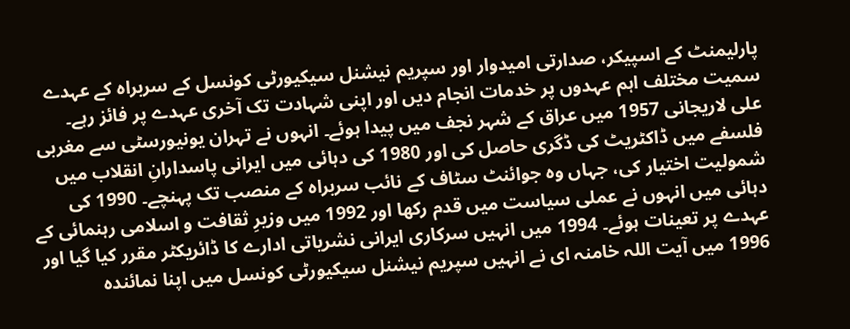پارلیمنٹ کے اسپیکر، صدارتی امیدوار اور سپریم نیشنل سیکیورٹی کونسل کے سربراہ کے عہدے سمیت مختلف اہم عہدوں پر خدمات انجام دیں اور اپنی شہادت تک آخری عہدے پر فائز رہے۔
علی لاریجانی 1957 میں عراق کے شہر نجف میں پیدا ہوئے۔ انہوں نے تہران یونیورسٹی سے مغربی فلسفے میں ڈاکٹریٹ کی ڈگری حاصل کی اور 1980 کی دہائی میں ایرانی پاسدارانِ انقلاب میں شمولیت اختیار کی، جہاں وہ جوائنٹ سٹاف کے نائب سربراہ کے منصب تک پہنچے۔ 1990 کی دہائی میں انہوں نے عملی سیاست میں قدم رکھا اور 1992 میں وزیرِ ثقافت و اسلامی رہنمائی کے عہدے پر تعینات ہوئے۔ 1994 میں انہیں سرکاری ایرانی نشریاتی ادارے کا ڈائریکٹر مقرر کیا گیا اور 1996 میں آیت اللہ خامنہ ای نے انہیں سپریم نیشنل سیکیورٹی کونسل میں اپنا نمائندہ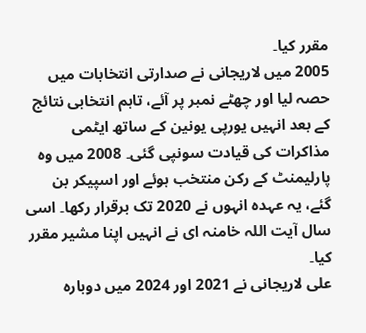مقرر کیا۔
2005 میں لاریجانی نے صدارتی انتخابات میں حصہ لیا اور چھٹے نمبر پر آئے، تاہم انتخابی نتائج کے بعد انہیں یورپی یونین کے ساتھ ایٹمی مذاکرات کی قیادت سونپی گئی۔ 2008 میں وہ پارلیمنٹ کے رکن منتخب ہوئے اور اسپیکر بن گئے، یہ عہدہ انہوں نے 2020 تک برقرار رکھا۔ اسی سال آیت اللہ خامنہ ای نے انہیں اپنا مشیر مقرر کیا۔
علی لاریجانی نے 2021 اور 2024 میں دوبارہ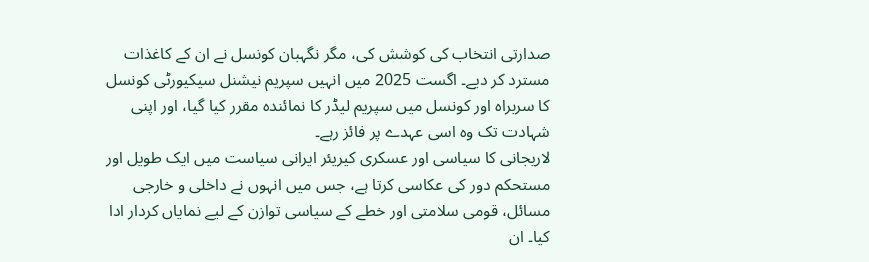صدارتی انتخاب کی کوشش کی، مگر نگہبان کونسل نے ان کے کاغذات مسترد کر دیے۔ اگست 2025 میں انہیں سپریم نیشنل سیکیورٹی کونسل کا سربراہ اور کونسل میں سپریم لیڈر کا نمائندہ مقرر کیا گیا، اور اپنی شہادت تک وہ اسی عہدے پر فائز رہے۔
لاریجانی کا سیاسی اور عسکری کیریئر ایرانی سیاست میں ایک طویل اور مستحکم دور کی عکاسی کرتا ہے، جس میں انہوں نے داخلی و خارجی مسائل، قومی سلامتی اور خطے کے سیاسی توازن کے لیے نمایاں کردار ادا کیا۔ ان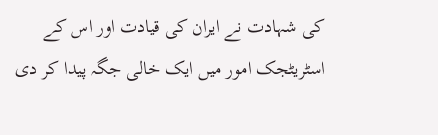کی شہادت نے ایران کی قیادت اور اس کے اسٹریٹجک امور میں ایک خالی جگہ پیدا کر دی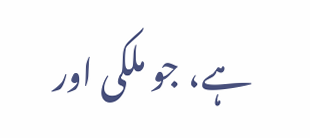ہے، جو ملکی اور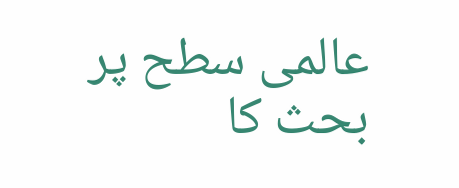عالمی سطح پر بحث کا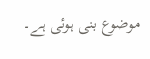موضوع بنی ہوئی ہے۔